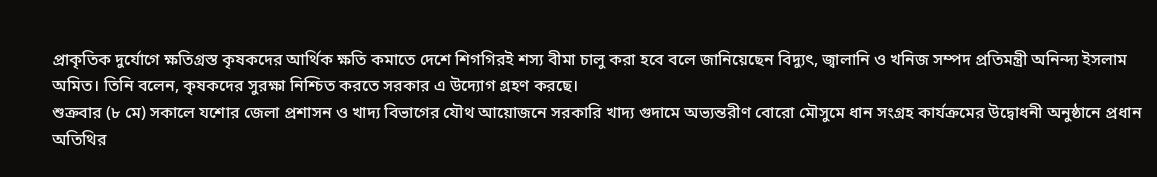প্রাকৃতিক দুর্যোগে ক্ষতিগ্রস্ত কৃষকদের আর্থিক ক্ষতি কমাতে দেশে শিগগিরই শস্য বীমা চালু করা হবে বলে জানিয়েছেন বিদ্যুৎ, জ্বালানি ও খনিজ সম্পদ প্রতিমন্ত্রী অনিন্দ্য ইসলাম অমিত। তিনি বলেন, কৃষকদের সুরক্ষা নিশ্চিত করতে সরকার এ উদ্যোগ গ্রহণ করছে।
শুক্রবার (৮ মে) সকালে যশোর জেলা প্রশাসন ও খাদ্য বিভাগের যৌথ আয়োজনে সরকারি খাদ্য গুদামে অভ্যন্তরীণ বোরো মৌসুমে ধান সংগ্রহ কার্যক্রমের উদ্বোধনী অনুষ্ঠানে প্রধান অতিথির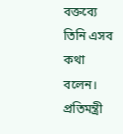বক্তব্যে তিনি এসব কথা বলেন।
প্রতিমন্ত্রী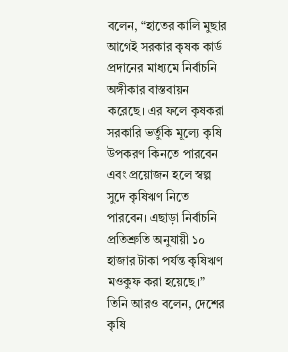বলেন, “হাতের কালি মুছার আগেই সরকার কৃষক কার্ড প্রদানের মাধ্যমে নির্বাচনি অঙ্গীকার বাস্তবায়ন করেছে। এর ফলে কৃষকরা সরকারি ভর্তুকি মূল্যে কৃষি উপকরণ কিনতে পারবেন এবং প্রয়োজন হলে স্বল্প সুদে কৃষিঋণ নিতে পারবেন। এছাড়া নির্বাচনি প্রতিশ্রুতি অনুযায়ী ১০ হাজার টাকা পর্যন্ত কৃষিঋণ মওকুফ করা হয়েছে।”
তিনি আরও বলেন, দেশের কৃষি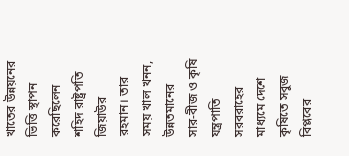খাতের উন্নয়নের ভিত্তি স্থাপন করেছিলেন শহিদ রাষ্ট্রপতি জিয়াউর রহমান। তার সময় খাল খনন, উন্নতমানের সার-বীজ ও কৃষি যন্ত্রপাতি সরবরাহের মাধ্যমে দেশে কৃষিতে সবুজ বিপ্লবের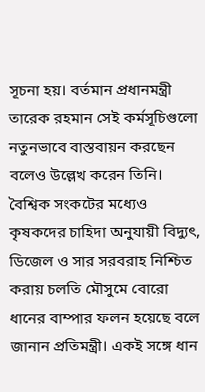সূচনা হয়। বর্তমান প্রধানমন্ত্রী তারেক রহমান সেই কর্মসূচিগুলো নতুনভাবে বাস্তবায়ন করছেন বলেও উল্লেখ করেন তিনি।
বৈশ্বিক সংকটের মধ্যেও কৃষকদের চাহিদা অনুযায়ী বিদ্যুৎ, ডিজেল ও সার সরবরাহ নিশ্চিত করায় চলতি মৌসুমে বোরো ধানের বাম্পার ফলন হয়েছে বলে জানান প্রতিমন্ত্রী। একই সঙ্গে ধান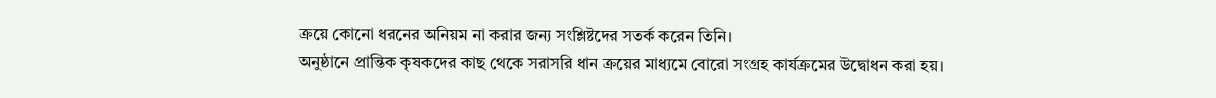ক্রয়ে কোনো ধরনের অনিয়ম না করার জন্য সংশ্লিষ্টদের সতর্ক করেন তিনি।
অনুষ্ঠানে প্রান্তিক কৃষকদের কাছ থেকে সরাসরি ধান ক্রয়ের মাধ্যমে বোরো সংগ্রহ কার্যক্রমের উদ্বোধন করা হয়।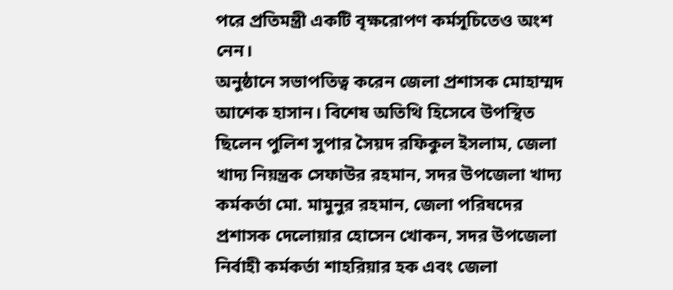পরে প্রতিমন্ত্রী একটি বৃক্ষরোপণ কর্মসূচিতেও অংশ নেন।
অনুষ্ঠানে সভাপতিত্ব করেন জেলা প্রশাসক মোহাম্মদ আশেক হাসান। বিশেষ অতিথি হিসেবে উপস্থিত ছিলেন পুলিশ সুপার সৈয়দ রফিকুল ইসলাম, জেলা খাদ্য নিয়ন্ত্রক সেফাউর রহমান, সদর উপজেলা খাদ্য কর্মকর্তা মো. মামুনুর রহমান, জেলা পরিষদের প্রশাসক দেলোয়ার হোসেন খোকন, সদর উপজেলা নির্বাহী কর্মকর্তা শাহরিয়ার হক এবং জেলা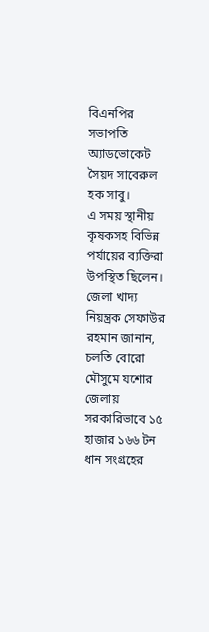বিএনপির সভাপতি অ্যাডভোকেট সৈয়দ সাবেরুল হক সাবু।
এ সময় স্থানীয় কৃষকসহ বিভিন্ন পর্যায়ের ব্যক্তিরা উপস্থিত ছিলেন।
জেলা খাদ্য নিয়ন্ত্রক সেফাউর রহমান জানান, চলতি বোরো মৌসুমে যশোর জেলায় সরকারিভাবে ১৫ হাজার ১৬৬ টন ধান সংগ্রহের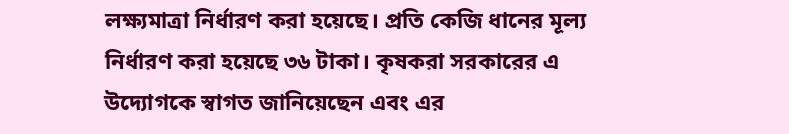লক্ষ্যমাত্রা নির্ধারণ করা হয়েছে। প্রতি কেজি ধানের মূল্য নির্ধারণ করা হয়েছে ৩৬ টাকা। কৃষকরা সরকারের এ উদ্যোগকে স্বাগত জানিয়েছেন এবং এর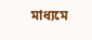মাধ্যমে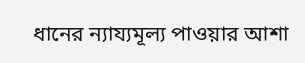ধানের ন্যায্যমূল্য পাওয়ার আশা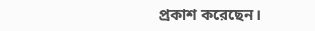প্রকাশ করেছেন।